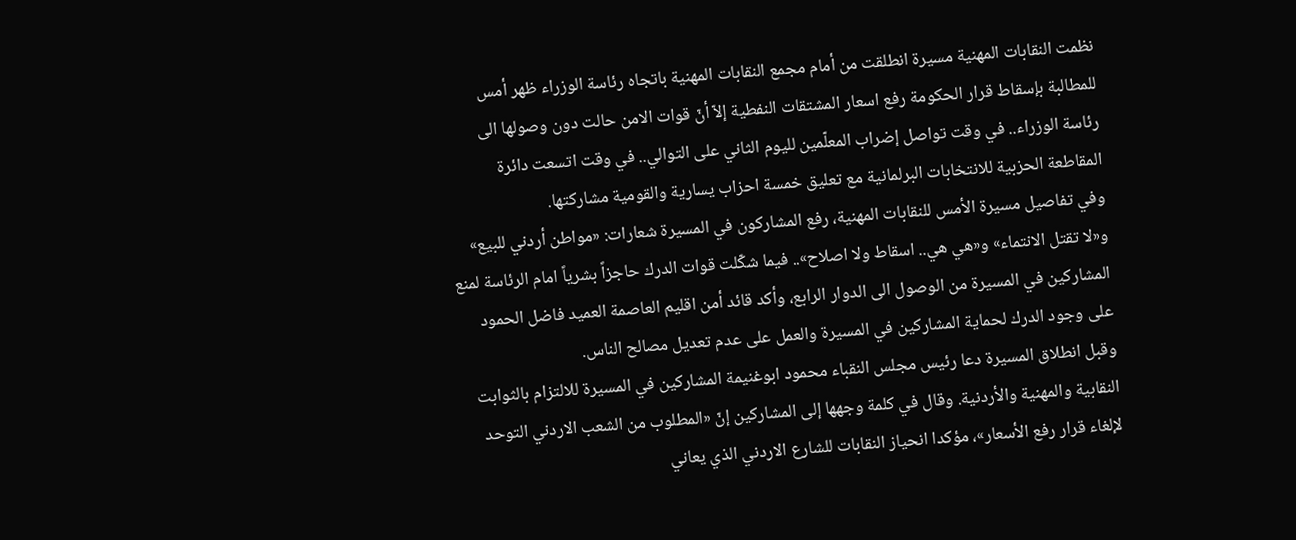نظمت النقابات المهنية مسيرة انطلقت من أمام مجمع النقابات المهنية باتجاه رئاسة الوزراء ظهر أمس للمطالبة بإسقاط قرار الحكومة رفع اسعار المشتقات النفطية إلاّ أنّ قوات الامن حالت دون وصولها الى رئاسة الوزراء.. في وقت تواصل إضراب المعلّمين لليوم الثاني على التوالي.. في وقت اتسعت دائرة المقاطعة الحزبية للانتخابات البرلمانية مع تعليق خمسة احزاب يسارية والقومية مشاركتها.
وفي تفاصيل مسيرة الأمس للنقابات المهنية، رفع المشاركون في المسيرة شعارات: «مواطن أردني للبيع» و«لا تقتل الانتماء» و«هي هي.. اسقاط ولا اصلاح».. فيما شكّلت قوات الدرك حاجزاً بشرياً امام الرئاسة لمنع المشاركين في المسيرة من الوصول الى الدوار الرابع، وأكد قائد أمن اقليم العاصمة العميد فاضل الحمود على وجود الدرك لحماية المشاركين في المسيرة والعمل على عدم تعديل مصالح الناس.
وقبل انطلاق المسيرة دعا رئيس مجلس النقباء محمود ابوغنيمة المشاركين في المسيرة للالتزام بالثوابت النقابية والمهنية والأردنية. وقال في كلمة وجهها إلى المشاركين إنّ «المطلوب من الشعب الاردني التوحد لإلغاء قرار رفع الأسعار»، مؤكدا انحياز النقابات للشارع الاردني الذي يعاني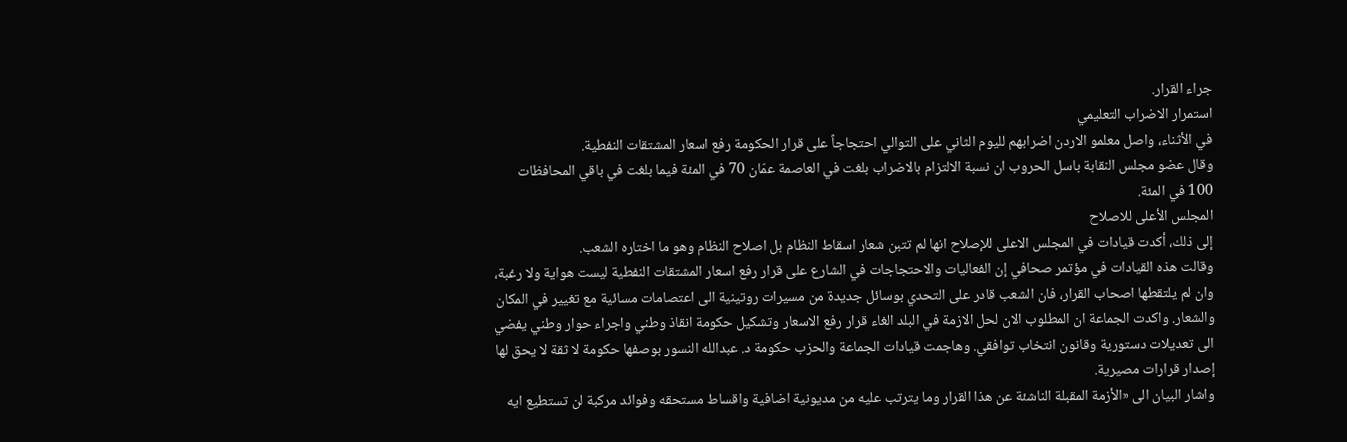جراء القرار.
استمرار الاضراب التعليمي
في الأثناء، واصل معلمو الاردن اضرابهم لليوم الثاني على التوالي احتجاجاً على قرار الحكومة رفع اسعار المشتقات النفطية.
وقال عضو مجلس النقابة باسل الحروب ان نسبة الالتزام بالاضراب بلغت في العاصمة عمّان 70 في المئة فيما بلغت في باقي المحافظات 100 في المئة.
المجلس الأعلى للاصلاح
إلى ذلك، أكدت قيادات في المجلس الاعلى للإصلاح انها لم تتبن شعار اسقاط النظام بل اصلاح النظام وهو ما اختاره الشعب.
وقالت هذه القيادات في مؤتمر صحافي إن الفعاليات والاحتجاجات في الشارع على قرار رفع اسعار المشتقات النفطية ليست هواية ولا رغبة، وان لم يلتقطها اصحاب القرار، فان الشعب قادر على التحدي بوسائل جديدة من مسيرات روتينية الى اعتصامات مسائية مع تغيير في المكان والشعار. واكدت الجماعة ان المطلوب الان لحل الازمة في البلد الغاء قرار رفع الاسعار وتشكيل حكومة انقاذ وطني واجراء حوار وطني يفضي الى تعديلات دستورية وقانون انتخاب توافقي. وهاجمت قيادات الجماعة والحزب حكومة د. عبدالله النسور بوصفها حكومة لا ثقة لا يحق لها إصدار قرارات مصيرية.
واشار البيان الى «الأزمة المقبلة الناشئة عن هذا القرار وما يترتب عليه من مديونية اضافية واقساط مستحقه وفوائد مركبة لن تستطيع ايه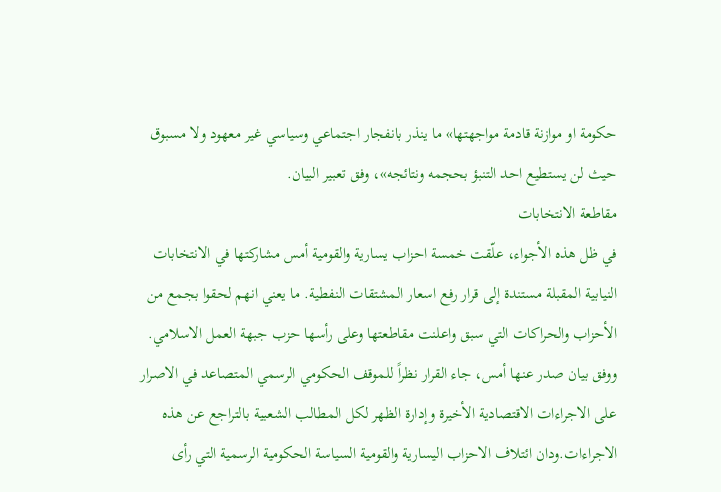حكومة او موازنة قادمة مواجهتها» ما ينذر بانفجار اجتماعي وسياسي غير معهود ولا مسبوق حيث لن يستطيع احد التنبؤ بحجمه ونتائجه»، وفق تعبير البيان.
مقاطعة الانتخابات
في ظل هذه الأجواء، علّقت خمسة احزاب يسارية والقومية أمس مشاركتها في الانتخابات النيابية المقبلة مستندة إلى قرار رفع اسعار المشتقات النفطية. ما يعني انهم لحقوا بجمع من الأحزاب والحراكات التي سبق واعلنت مقاطعتها وعلى رأسها حزب جبهة العمل الاسلامي. ووفق بيان صدر عنها أمس، جاء القرار نظراً للموقف الحكومي الرسمي المتصاعد في الاصرار على الاجراءات الاقتصادية الأخيرة وإدارة الظهر لكل المطالب الشعبية بالتراجع عن هذه الاجراءات.ودان ائتلاف الاحزاب اليسارية والقومية السياسة الحكومية الرسمية التي رأى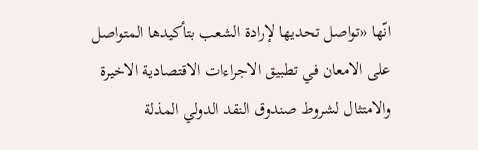انّها «تواصل تحديها لإرادة الشعب بتأكيدها المتواصل على الامعان في تطبيق الاجراءات الاقتصادية الاخيرة والامتثال لشروط صندوق النقد الدولي المذلة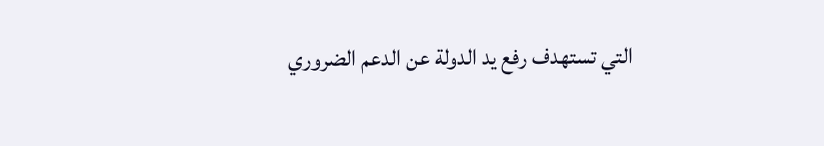التي تستهدف رفع يد الدولة عن الدعم الضروري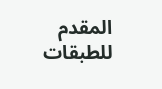المقدم للطبقات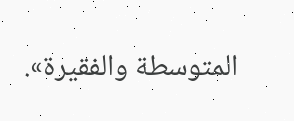المتوسطة والفقيرة».